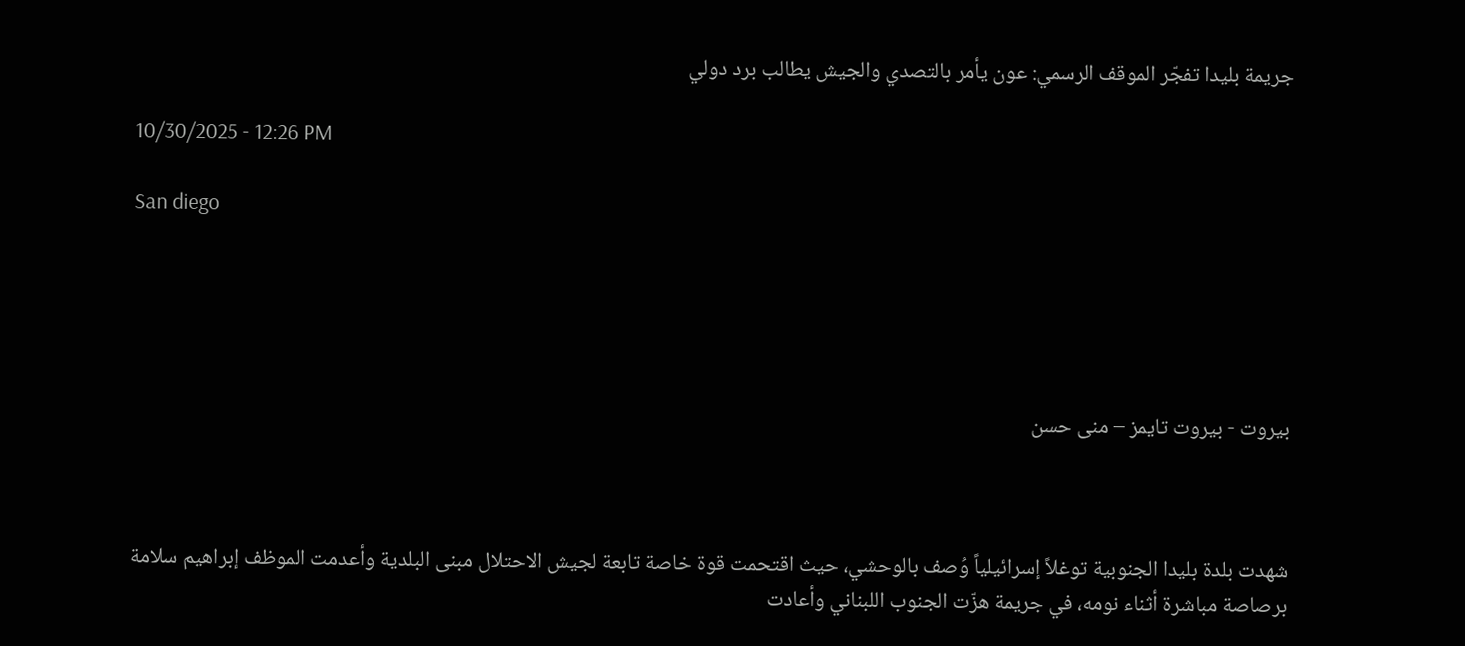جريمة بليدا تفجّر الموقف الرسمي: عون يأمر بالتصدي والجيش يطالب برد دولي

10/30/2025 - 12:26 PM

San diego





بيروت - بيروت تايمز – منى حسن



شهدت بلدة بليدا الجنوبية توغلاً إسرائيلياً وُصف بالوحشي، حيث اقتحمت قوة خاصة تابعة لجيش الاحتلال مبنى البلدية وأعدمت الموظف إبراهيم سلامة برصاصة مباشرة أثناء نومه، في جريمة هزّت الجنوب اللبناني وأعادت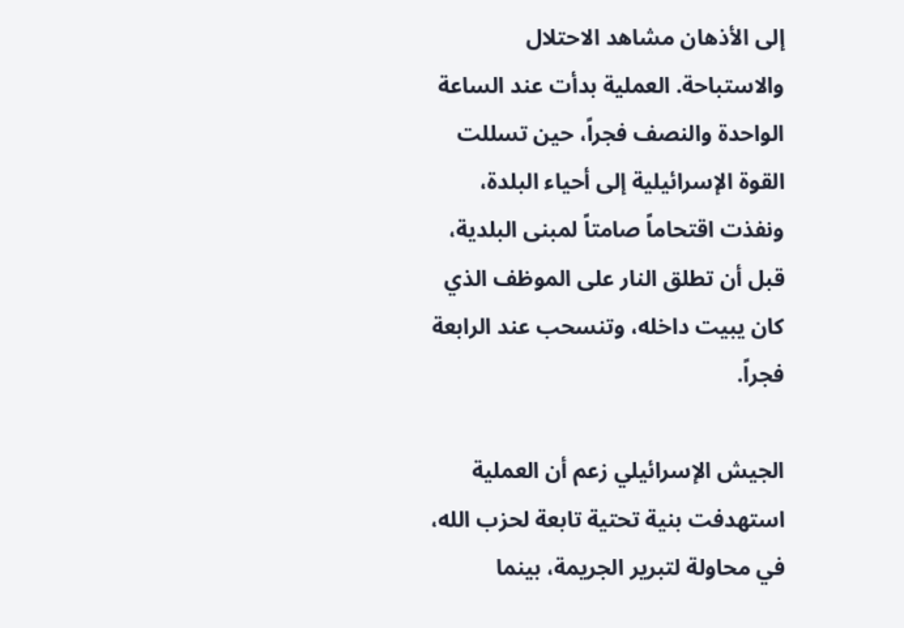إلى الأذهان مشاهد الاحتلال والاستباحة. العملية بدأت عند الساعة الواحدة والنصف فجراً، حين تسللت القوة الإسرائيلية إلى أحياء البلدة، ونفذت اقتحاماً صامتاً لمبنى البلدية، قبل أن تطلق النار على الموظف الذي كان يبيت داخله، وتنسحب عند الرابعة فجراً.

الجيش الإسرائيلي زعم أن العملية استهدفت بنية تحتية تابعة لحزب الله، في محاولة لتبرير الجريمة، بينما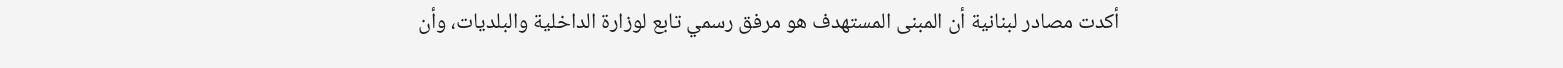أكدت مصادر لبنانية أن المبنى المستهدف هو مرفق رسمي تابع لوزارة الداخلية والبلديات، وأن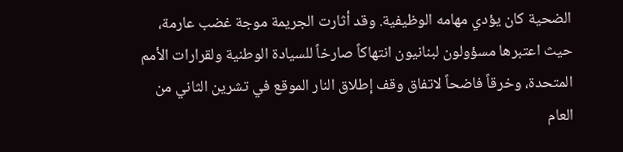الضحية كان يؤدي مهامه الوظيفية. وقد أثارت الجريمة موجة غضب عارمة، حيث اعتبرها مسؤولون لبنانيون انتهاكاً صارخاً للسيادة الوطنية ولقرارات الأمم المتحدة، وخرقاً فاضحاً لاتفاق وقف إطلاق النار الموقع في تشرين الثاني من العام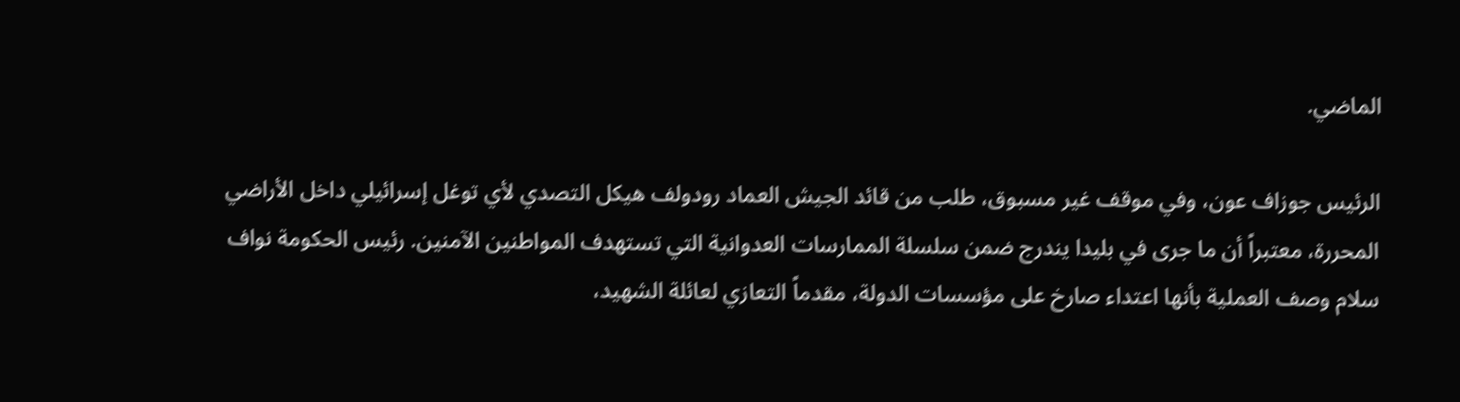الماضي.

الرئيس جوزاف عون، وفي موقف غير مسبوق، طلب من قائد الجيش العماد رودولف هيكل التصدي لأي توغل إسرائيلي داخل الأراضي المحررة، معتبراً أن ما جرى في بليدا يندرج ضمن سلسلة الممارسات العدوانية التي تستهدف المواطنين الآمنين. رئيس الحكومة نواف سلام وصف العملية بأنها اعتداء صارخ على مؤسسات الدولة، مقدماً التعازي لعائلة الشهيد،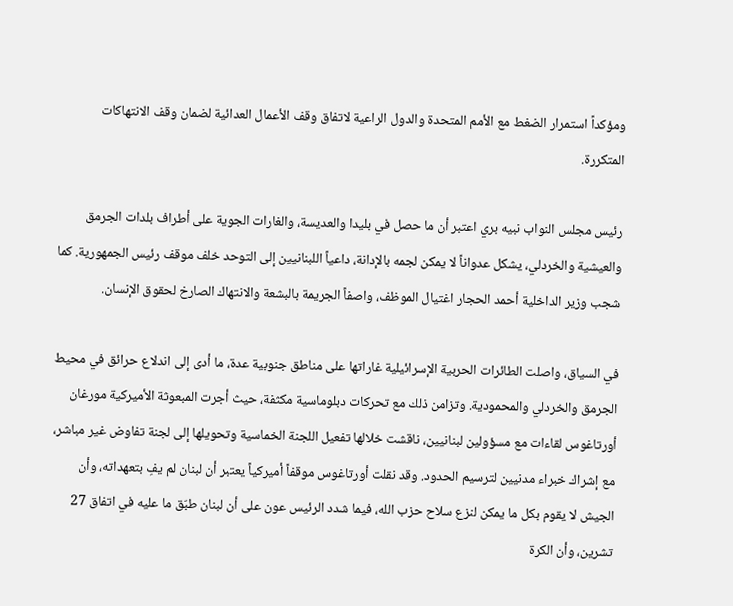ومؤكداً استمرار الضغط مع الأمم المتحدة والدول الراعية لاتفاق وقف الأعمال العدائية لضمان وقف الانتهاكات المتكررة.

رئيس مجلس النواب نبيه بري اعتبر أن ما حصل في بليدا والعديسة، والغارات الجوية على أطراف بلدات الجرمق والعيشية والخردلي، يشكل عدواناً لا يمكن لجمه بالإدانة، داعياً اللبنانيين إلى التوحد خلف موقف رئيس الجمهورية. كما شجب وزير الداخلية أحمد الحجار اغتيال الموظف، واصفاً الجريمة بالبشعة والانتهاك الصارخ لحقوق الإنسان.

في السياق، واصلت الطائرات الحربية الإسرائيلية غاراتها على مناطق جنوبية عدة، ما أدى إلى اندلاع حرائق في محيط الجرمق والخردلي والمحمودية. وتزامن ذلك مع تحركات دبلوماسية مكثفة، حيث أجرت المبعوثة الأميركية مورغان أورتاغوس لقاءات مع مسؤولين لبنانيين، ناقشت خلالها تفعيل اللجنة الخماسية وتحويلها إلى لجنة تفاوض غير مباشر، مع إشراك خبراء مدنيين لترسيم الحدود. وقد نقلت أورتاغوس موقفاً أميركياً يعتبر أن لبنان لم يفِ بتعهداته، وأن الجيش لا يقوم بكل ما يمكن لنزع سلاح حزب الله، فيما شدد الرئيس عون على أن لبنان طبّق ما عليه في اتفاق 27 تشرين، وأن الكرة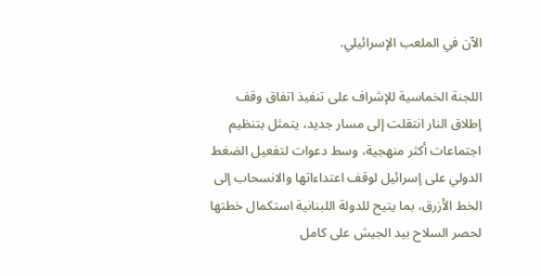الآن في الملعب الإسرائيلي.

اللجنة الخماسية للإشراف على تنفيذ اتفاق وقف إطلاق النار انتقلت إلى مسار جديد، يتمثل بتنظيم اجتماعات أكثر منهجية، وسط دعوات لتفعيل الضغط الدولي على إسرائيل لوقف اعتداءاتها والانسحاب إلى الخط الأزرق، بما يتيح للدولة اللبنانية استكمال خطتها لحصر السلاح بيد الجيش على كامل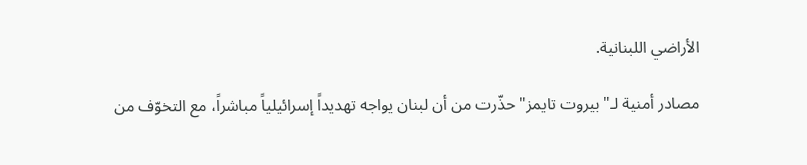الأراضي اللبنانية.

مصادر أمنية لـ"بيروت تايمز" حذّرت من أن لبنان يواجه تهديداً إسرائيلياً مباشراً، مع التخوّف من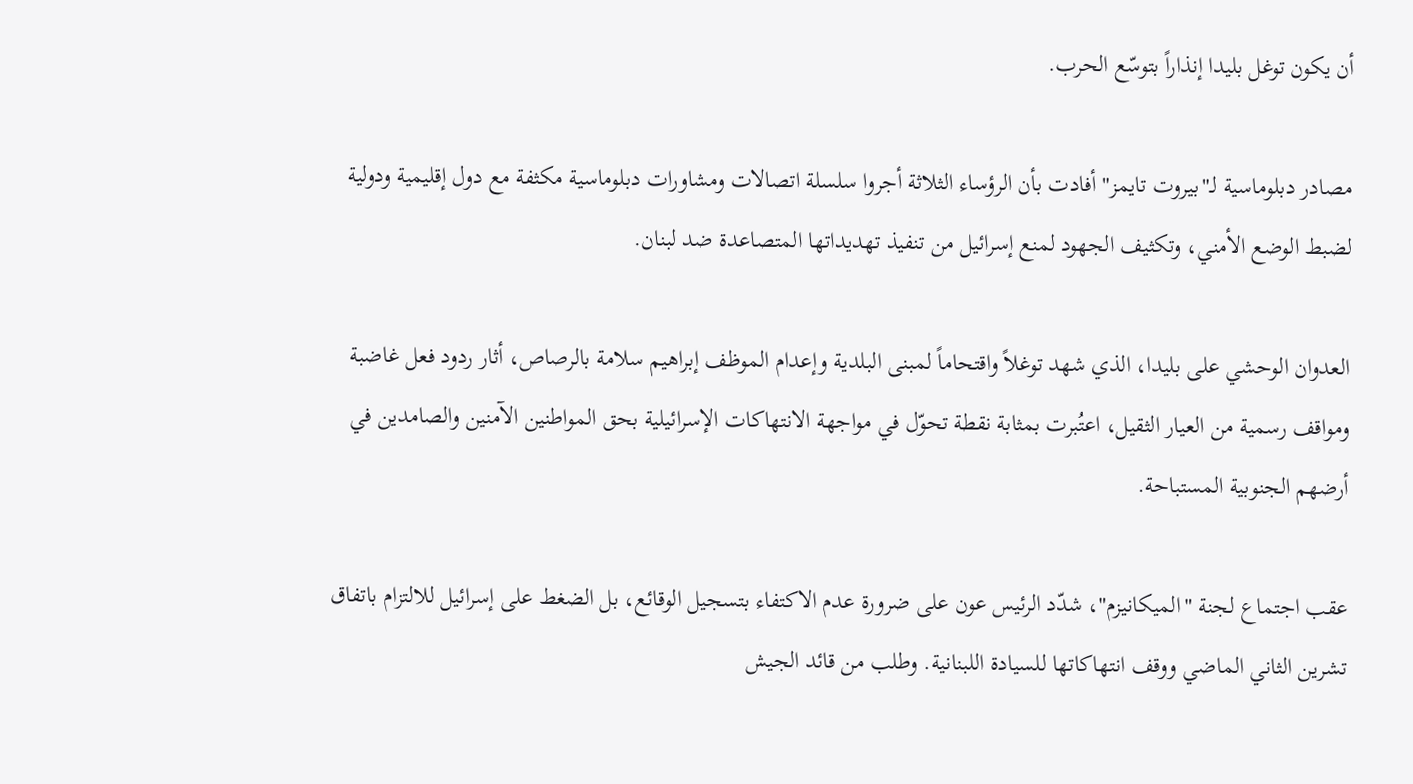أن يكون توغل بليدا إنذاراً بتوسّع الحرب.

مصادر دبلوماسية لـ"بيروت تايمز" أفادت بأن الرؤساء الثلاثة أجروا سلسلة اتصالات ومشاورات دبلوماسية مكثفة مع دول إقليمية ودولية لضبط الوضع الأمني، وتكثيف الجهود لمنع إسرائيل من تنفيذ تهديداتها المتصاعدة ضد لبنان.

العدوان الوحشي على بليدا، الذي شهد توغلاً واقتحاماً لمبنى البلدية وإعدام الموظف إبراهيم سلامة بالرصاص، أثار ردود فعل غاضبة ومواقف رسمية من العيار الثقيل، اعتُبرت بمثابة نقطة تحوّل في مواجهة الانتهاكات الإسرائيلية بحق المواطنين الآمنين والصامدين في أرضهم الجنوبية المستباحة.

عقب اجتماع لجنة "الميكانيزم"، شدّد الرئيس عون على ضرورة عدم الاكتفاء بتسجيل الوقائع، بل الضغط على إسرائيل للالتزام باتفاق تشرين الثاني الماضي ووقف انتهاكاتها للسيادة اللبنانية. وطلب من قائد الجيش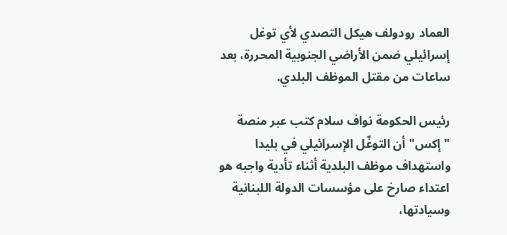العماد رودولف هيكل التصدي لأي توغل إسرائيلي ضمن الأراضي الجنوبية المحررة، بعد ساعات من مقتل الموظف البلدي.

رئيس الحكومة نواف سلام كتب عبر منصة "إكس" أن التوغّل الإسرائيلي في بليدا واستهداف موظف البلدية أثناء تأدية واجبه هو اعتداء صارخ على مؤسسات الدولة اللبنانية وسيادتها،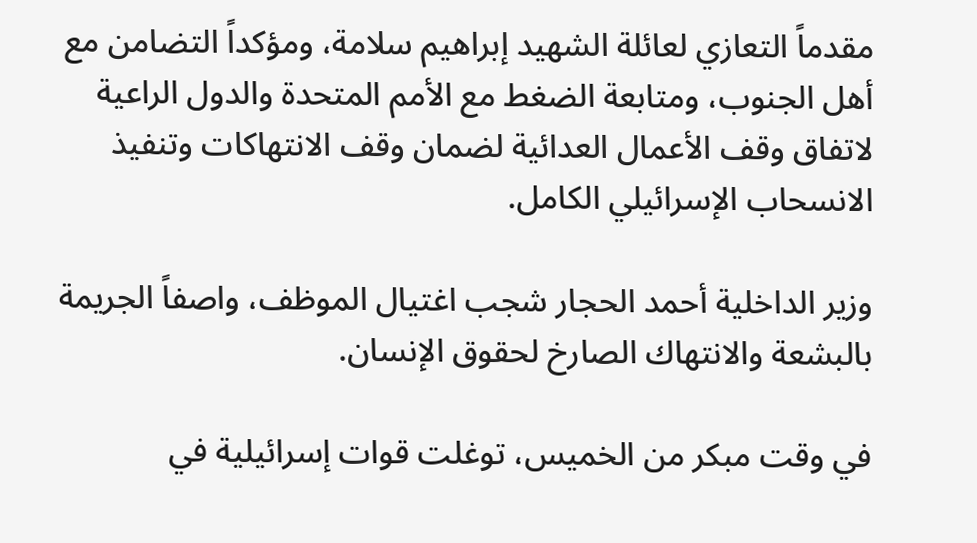مقدماً التعازي لعائلة الشهيد إبراهيم سلامة، ومؤكداً التضامن مع أهل الجنوب، ومتابعة الضغط مع الأمم المتحدة والدول الراعية لاتفاق وقف الأعمال العدائية لضمان وقف الانتهاكات وتنفيذ الانسحاب الإسرائيلي الكامل.

وزير الداخلية أحمد الحجار شجب اغتيال الموظف، واصفاً الجريمة بالبشعة والانتهاك الصارخ لحقوق الإنسان.

في وقت مبكر من الخميس، توغلت قوات إسرائيلية في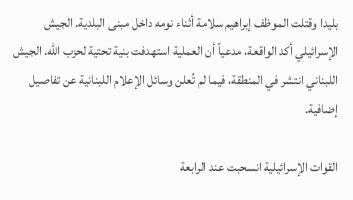بليدا وقتلت الموظف إبراهيم سلامة أثناء نومه داخل مبنى البلدية. الجيش الإسرائيلي أكد الواقعة، مدعياً أن العملية استهدفت بنية تحتية لحزب الله. الجيش اللبناني انتشر في المنطقة، فيما لم تُعلن وسائل الإعلام اللبنانية عن تفاصيل إضافية.

القوات الإسرائيلية انسحبت عند الرابعة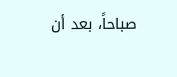صباحاً، بعد أن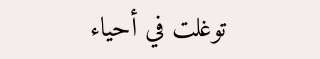توغلت في أحياء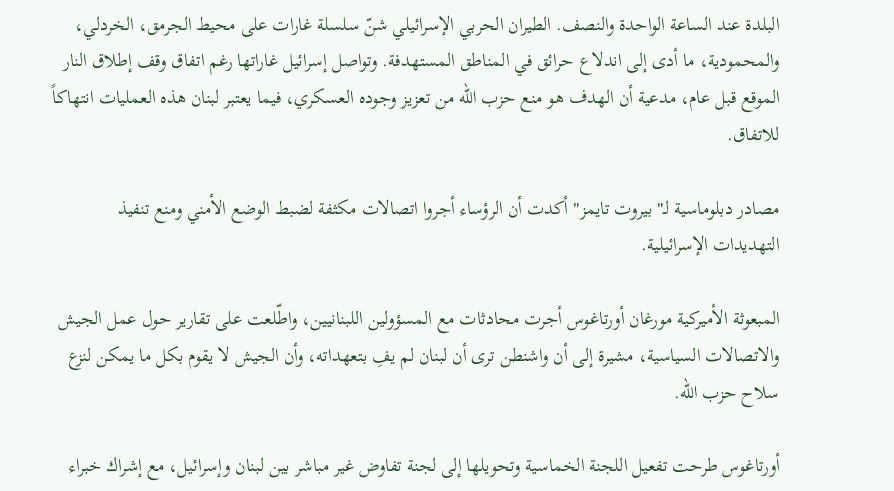البلدة عند الساعة الواحدة والنصف. الطيران الحربي الإسرائيلي شنّ سلسلة غارات على محيط الجرمق، الخردلي، والمحمودية، ما أدى إلى اندلاع حرائق في المناطق المستهدفة. وتواصل إسرائيل غاراتها رغم اتفاق وقف إطلاق النار الموقع قبل عام، مدعية أن الهدف هو منع حزب الله من تعزيز وجوده العسكري، فيما يعتبر لبنان هذه العمليات انتهاكاً للاتفاق.

مصادر دبلوماسية لـ"بيروت تايمز" أكدت أن الرؤساء أجروا اتصالات مكثفة لضبط الوضع الأمني ومنع تنفيذ التهديدات الإسرائيلية.

المبعوثة الأميركية مورغان أورتاغوس أجرت محادثات مع المسؤولين اللبنانيين، واطّلعت على تقارير حول عمل الجيش والاتصالات السياسية، مشيرة إلى أن واشنطن ترى أن لبنان لم يفِ بتعهداته، وأن الجيش لا يقوم بكل ما يمكن لنزع سلاح حزب الله.

أورتاغوس طرحت تفعيل اللجنة الخماسية وتحويلها إلى لجنة تفاوض غير مباشر بين لبنان وإسرائيل، مع إشراك خبراء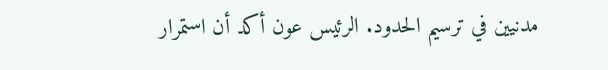مدنيين في ترسيم الحدود. الرئيس عون أكد أن استمرار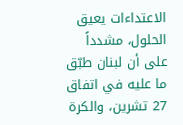الاعتداءات يعيق الحلول، مشدداً على أن لبنان طبّق ما عليه في اتفاق 27 تشرين، والكرة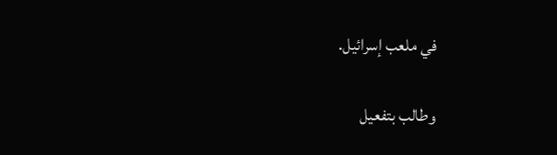في ملعب إسرائيل.

وطالب بتفعيل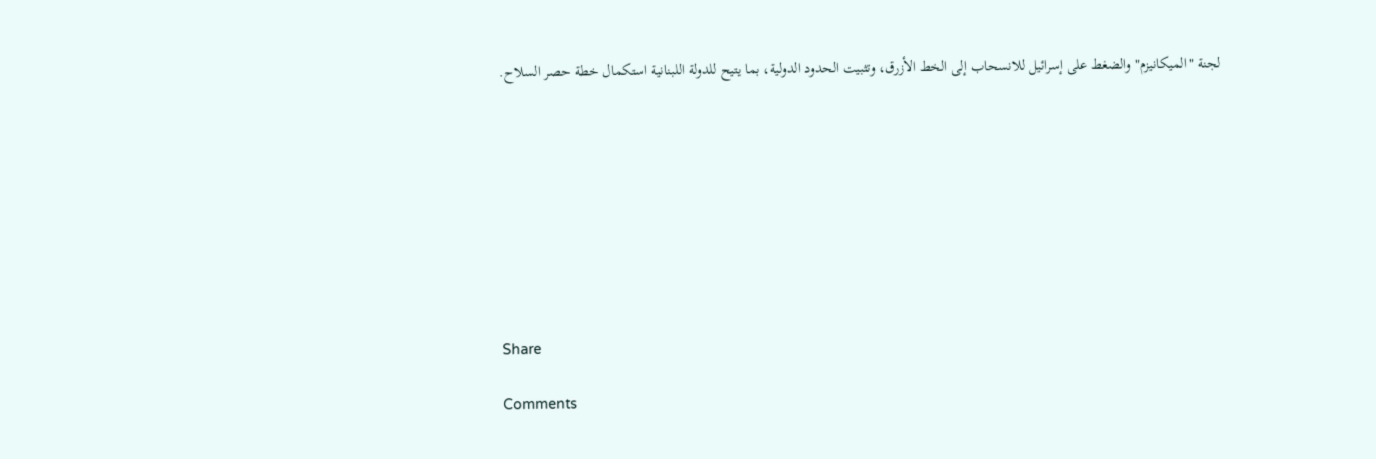لجنة "الميكانيزم" والضغط على إسرائيل للانسحاب إلى الخط الأزرق، وتثبيت الحدود الدولية، بما يتيح للدولة اللبنانية استكمال خطة حصر السلاح.









Share

Comments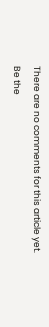There are no comments for this article yet. Be the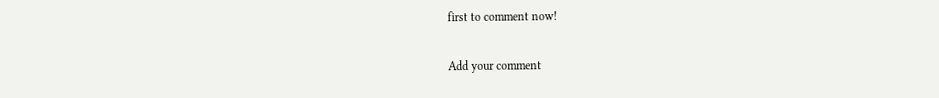first to comment now!

Add your comment